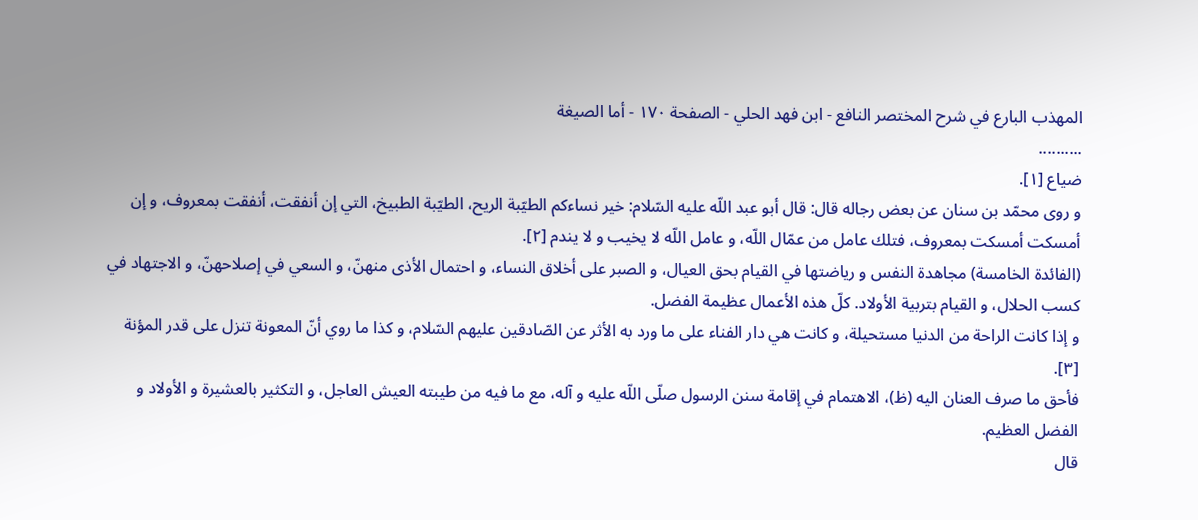المهذب البارع في شرح المختصر النافع - ابن فهد الحلي - الصفحة ١٧٠ - أما الصيغة
..........
ضياع [١].
و روى محمّد بن سنان عن بعض رجاله قال: قال أبو عبد اللّه عليه السّلام: خير نساءكم الطيّبة الريح، الطيّبة الطبيخ، التي إن أنفقت، أنفقت بمعروف، و إن أمسكت أمسكت بمعروف، فتلك عامل من عمّال اللّه، و عامل اللّه لا يخيب و لا يندم [٢].
(الفائدة الخامسة) مجاهدة النفس و رياضتها في القيام بحق العيال، و الصبر على أخلاق النساء، و احتمال الأذى منهنّ، و السعي في إصلاحهنّ، و الاجتهاد في كسب الحلال، و القيام بتربية الأولاد. كلّ هذه الأعمال عظيمة الفضل.
و إذا كانت الراحة من الدنيا مستحيلة، و كانت هي دار الفناء على ما ورد به الأثر عن الصّادقين عليهم السّلام، و كذا ما روي أنّ المعونة تنزل على قدر المؤنة [٣].
فأحق ما صرف العنان اليه (ظ)، الاهتمام في إقامة سنن الرسول صلّى اللّه عليه و آله، مع ما فيه من طيبته العيش العاجل، و التكثير بالعشيرة و الأولاد و الفضل العظيم.
قال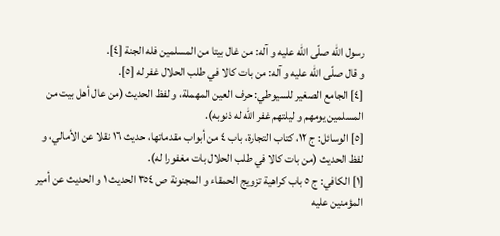رسول اللّه صلّى اللّه عليه و آله: من غال بيتا من المسلمين فله الجنة [٤].
و قال صلّى اللّه عليه و آله: من بات كالا في طلب الحلال غفر له [٥].
[٤] الجامع الصغير للسيوطي: حرف العين المهملة، و لفظ الحديث (من عال أهل بيت من المسلمين يومهم و ليلتهم غفر اللّه له ذنوبه).
[٥] الوسائل: ج ١٢، كتاب التجارة، باب ٤ من أبواب مقدماتها، حديث ١٦ نقلا عن الأمالي، و لفظ الحديث (من بات كالا في طلب الحلال بات مغفورا له).
[١] الكافي: ج ٥ باب كراهية تزويج الحمقاء و المجنونة ص ٣٥٤ الحديث ١ و الحديث عن أمير المؤمنين عليه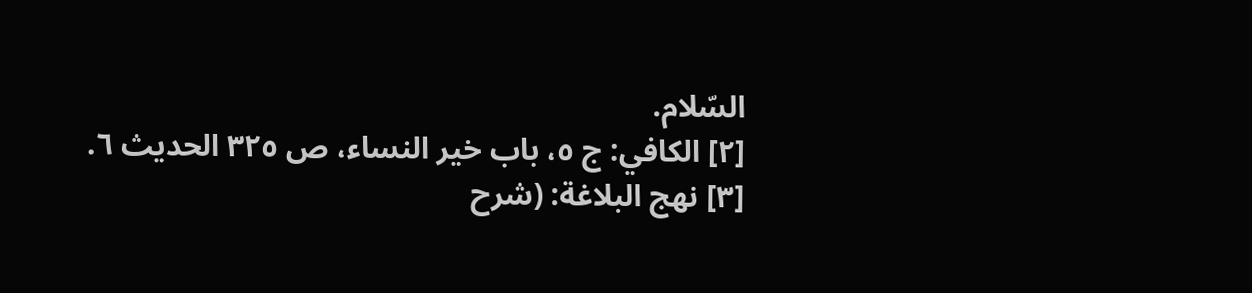السّلام.
[٢] الكافي: ج ٥، باب خير النساء، ص ٣٢٥ الحديث ٦.
[٣] نهج البلاغة: (شرح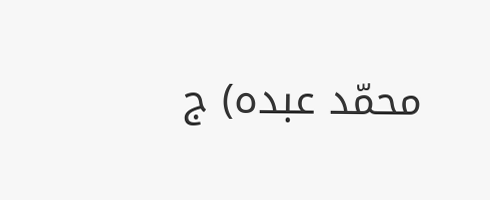محمّد عبده) ج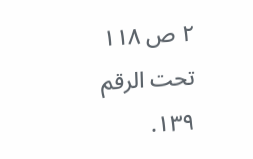٢ ص ١١٨ تحت الرقم ١٣٩.